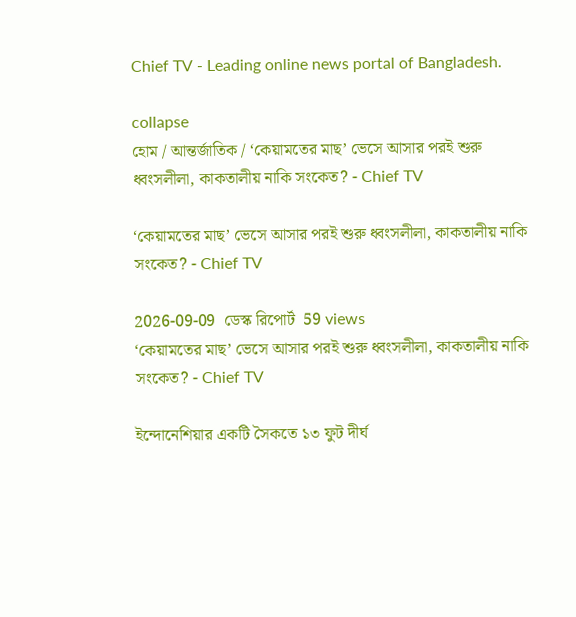Chief TV - Leading online news portal of Bangladesh.

collapse
হোম / আন্তর্জাতিক / ‘কেয়ামতের মাছ’ ভেসে আসার পরই শুরু ধ্বংসলীলা, কাকতালীয় নাকি সংকেত? - Chief TV

‘কেয়ামতের মাছ’ ভেসে আসার পরই শুরু ধ্বংসলীলা, কাকতালীয় নাকি সংকেত? - Chief TV

2026-09-09  ডেস্ক রিপোর্ট  59 views
‘কেয়ামতের মাছ’ ভেসে আসার পরই শুরু ধ্বংসলীলা, কাকতালীয় নাকি সংকেত? - Chief TV

ইন্দোনেশিয়ার একটি সৈকতে ১৩ ফুট দীর্ঘ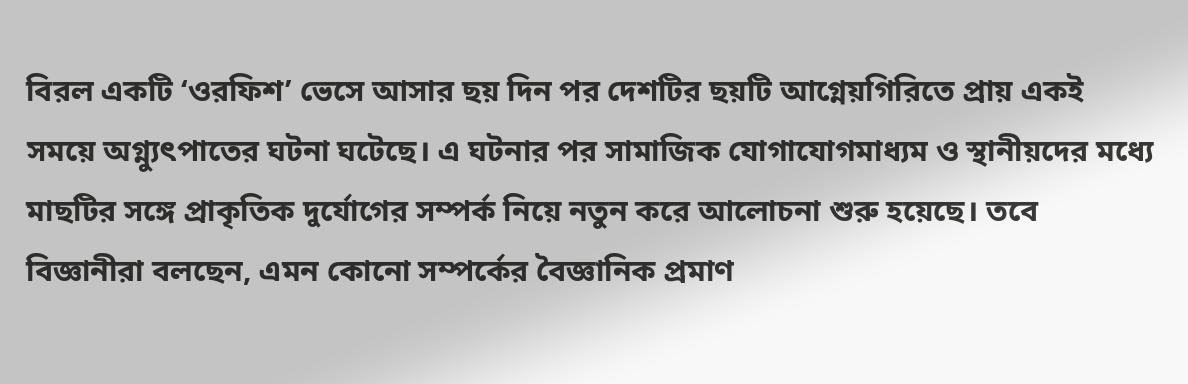বিরল একটি ‘ওরফিশ’ ভেসে আসার ছয় দিন পর দেশটির ছয়টি আগ্নেয়গিরিতে প্রায় একই সময়ে অগ্ন্যুৎপাতের ঘটনা ঘটেছে। এ ঘটনার পর সামাজিক যোগাযোগমাধ্যম ও স্থানীয়দের মধ্যে মাছটির সঙ্গে প্রাকৃতিক দুর্যোগের সম্পর্ক নিয়ে নতুন করে আলোচনা শুরু হয়েছে। তবে বিজ্ঞানীরা বলছেন, এমন কোনো সম্পর্কের বৈজ্ঞানিক প্রমাণ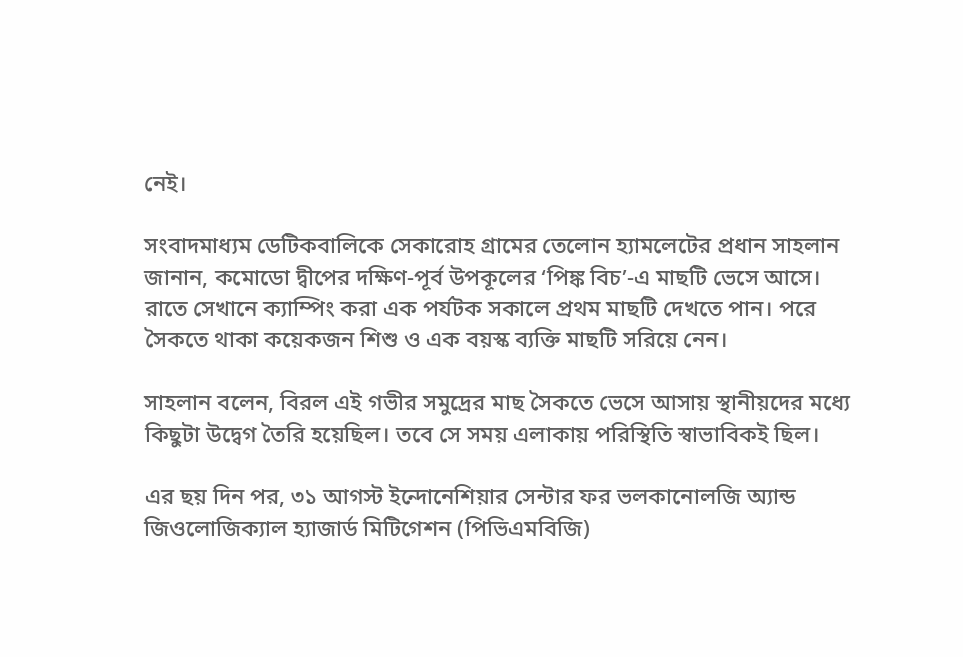নেই।

সংবাদমাধ্যম ডেটিকবালিকে সেকারোহ গ্রামের তেলোন হ্যামলেটের প্রধান সাহলান জানান, কমোডো দ্বীপের দক্ষিণ-পূর্ব উপকূলের ‘পিঙ্ক বিচ’-এ মাছটি ভেসে আসে। রাতে সেখানে ক্যাম্পিং করা এক পর্যটক সকালে প্রথম মাছটি দেখতে পান। পরে সৈকতে থাকা কয়েকজন শিশু ও এক বয়স্ক ব্যক্তি মাছটি সরিয়ে নেন।

সাহলান বলেন, বিরল এই গভীর সমুদ্রের মাছ সৈকতে ভেসে আসায় স্থানীয়দের মধ্যে কিছুটা উদ্বেগ তৈরি হয়েছিল। তবে সে সময় এলাকায় পরিস্থিতি স্বাভাবিকই ছিল।

এর ছয় দিন পর, ৩১ আগস্ট ইন্দোনেশিয়ার সেন্টার ফর ভলকানোলজি অ্যান্ড জিওলোজিক্যাল হ্যাজার্ড মিটিগেশন (পিভিএমবিজি)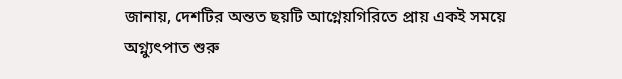জানায়, দেশটির অন্তত ছয়টি আগ্নেয়গিরিতে প্রায় একই সময়ে অগ্ন্যুৎপাত শুরু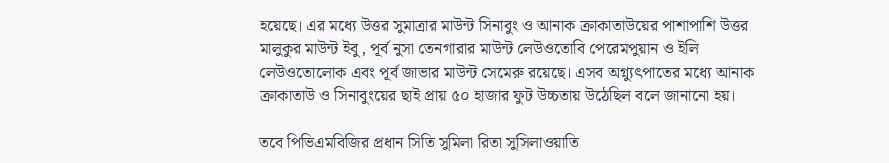হয়েছে। এর মধ্যে উত্তর সুমাত্রার মাউন্ট সিনাবুং ও আনাক ক্রাকাতাউয়ের পাশাপাশি উত্তর মালুকুর মাউন্ট ইবু, পূর্ব নুসা তেনগারার মাউন্ট লেউওতোবি পেরেমপুয়ান ও ইলি লেউওতোলোক এবং পূর্ব জাভার মাউন্ট সেমেরু রয়েছে। এসব অগ্ন্যুৎপাতের মধ্যে আনাক ক্রাকাতাউ ও সিনাবুংয়ের ছাই প্রায় ৫০ হাজার ফুট উচ্চতায় উঠেছিল বলে জানানো হয়।

তবে পিভিএমবিজির প্রধান সিতি সুমিলা রিতা সুসিলাওয়াতি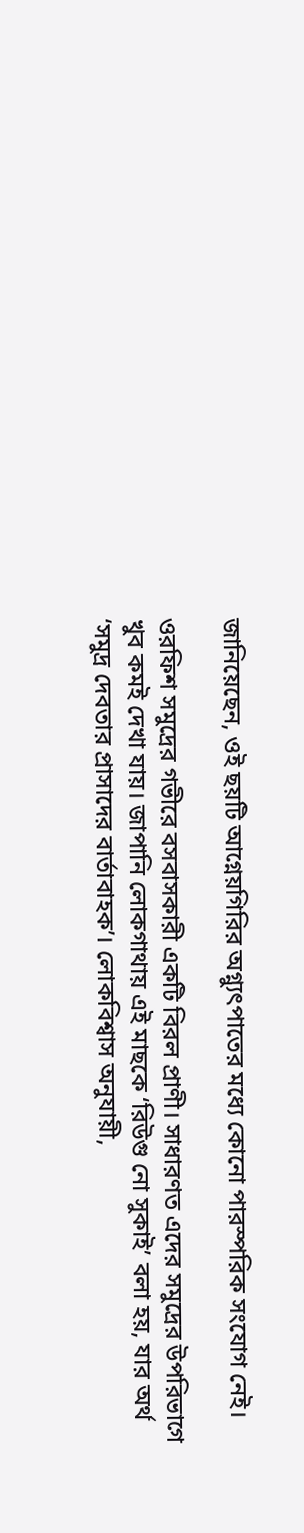জানিয়েছেন, ওই ছয়টি আগ্নেয়গিরির অগ্ন্যুৎপাতের মধ্যে কোনো পারস্পরিক সংযোগ নেই।

ওরফিশ সমুদ্রের গভীরে বসবাসকারী একটি বিরল প্রাণী। সাধারণত এদের সমুদ্রের উপরিভাগে খুব কমই দেখা যায়। জাপানি লোকগাথায় এই মাছকে ‘রিউগু নো সুকাই’ বলা হয়, যার অর্থ ‘সমুদ্র দেবতার প্রাসাদের বার্তাবাহক’। লোকবিশ্বাস অনুযায়ী,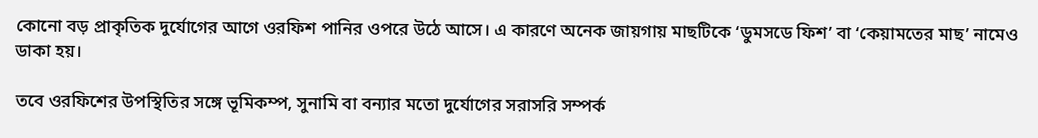কোনো বড় প্রাকৃতিক দুর্যোগের আগে ওরফিশ পানির ওপরে উঠে আসে। এ কারণে অনেক জায়গায় মাছটিকে ‘ডুমসডে ফিশ’ বা ‘কেয়ামতের মাছ’ নামেও ডাকা হয়।

তবে ওরফিশের উপস্থিতির সঙ্গে ভূমিকম্প, সুনামি বা বন্যার মতো দুর্যোগের সরাসরি সম্পর্ক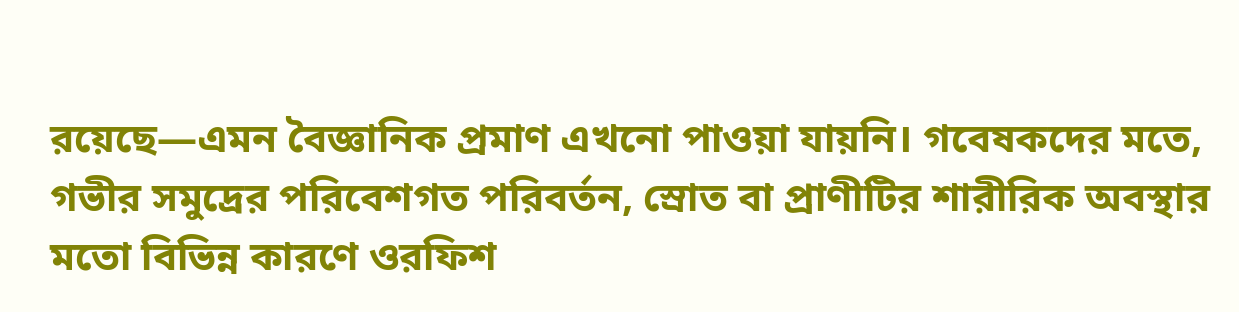রয়েছে—এমন বৈজ্ঞানিক প্রমাণ এখনো পাওয়া যায়নি। গবেষকদের মতে, গভীর সমুদ্রের পরিবেশগত পরিবর্তন, স্রোত বা প্রাণীটির শারীরিক অবস্থার মতো বিভিন্ন কারণে ওরফিশ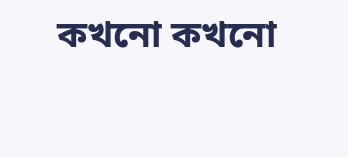কখনো কখনো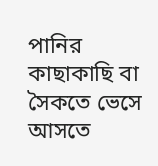পানির কাছাকাছি বা সৈকতে ভেসে আসতে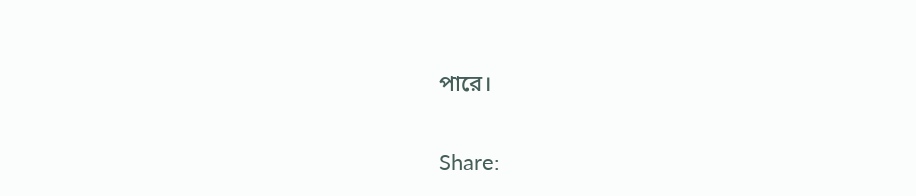পারে।


Share: